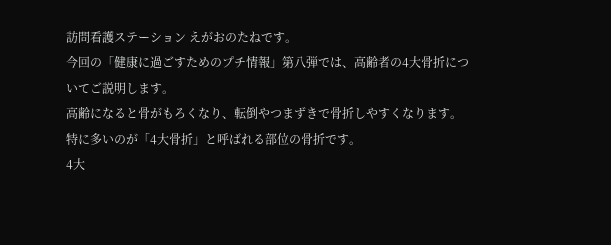訪問看護ステーション えがおのたねです。
今回の「健康に過ごすためのプチ情報」第八弾では、高齢者の4大骨折についてご説明します。
高齢になると骨がもろくなり、転倒やつまずきで骨折しやすくなります。特に多いのが「4大骨折」と呼ばれる部位の骨折です。
4大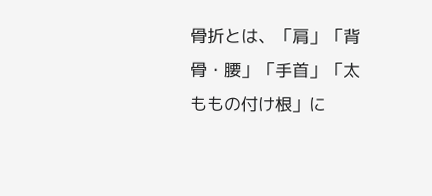骨折とは、「肩」「背骨・腰」「手首」「太ももの付け根」に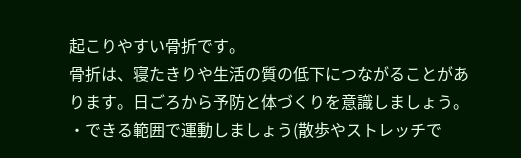起こりやすい骨折です。
骨折は、寝たきりや生活の質の低下につながることがあります。日ごろから予防と体づくりを意識しましょう。
・できる範囲で運動しましょう(散歩やストレッチで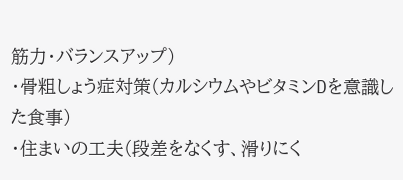筋力・バランスアップ)
・骨粗しょう症対策(カルシウムやビタミンDを意識した食事)
・住まいの工夫(段差をなくす、滑りにく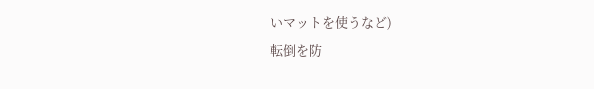いマットを使うなど)
転倒を防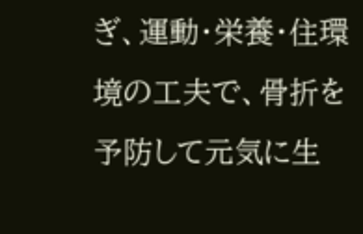ぎ、運動・栄養・住環境の工夫で、骨折を予防して元気に生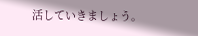活していきましょう。